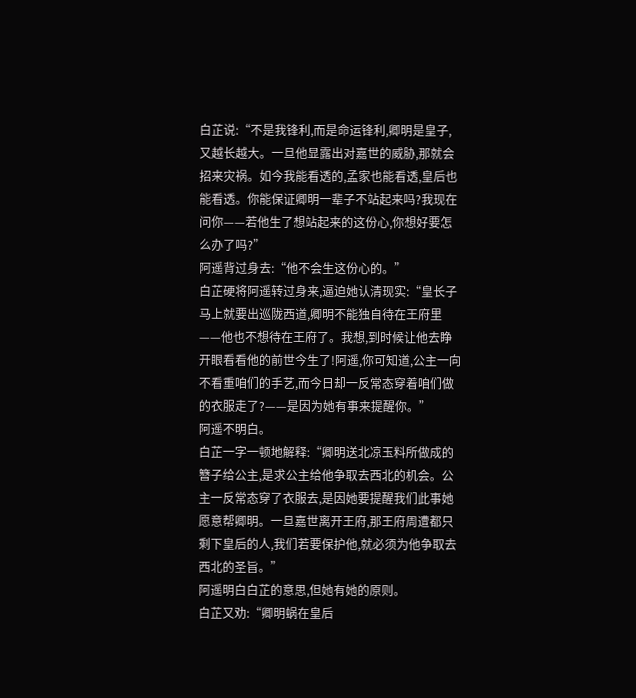白芷说:“不是我锋利,而是命运锋利,卿明是皇子,又越长越大。一旦他显露出对嘉世的威胁,那就会招来灾祸。如今我能看透的,孟家也能看透,皇后也能看透。你能保证卿明一辈子不站起来吗?我现在问你——若他生了想站起来的这份心,你想好要怎么办了吗?”
阿遥背过身去:“他不会生这份心的。”
白芷硬将阿遥转过身来,逼迫她认清现实:“皇长子马上就要出巡陇西道,卿明不能独自待在王府里——他也不想待在王府了。我想,到时候让他去睁开眼看看他的前世今生了!阿遥,你可知道,公主一向不看重咱们的手艺,而今日却一反常态穿着咱们做的衣服走了?——是因为她有事来提醒你。”
阿遥不明白。
白芷一字一顿地解释:“卿明送北凉玉料所做成的簪子给公主,是求公主给他争取去西北的机会。公主一反常态穿了衣服去,是因她要提醒我们此事她愿意帮卿明。一旦嘉世离开王府,那王府周遭都只剩下皇后的人,我们若要保护他,就必须为他争取去西北的圣旨。”
阿遥明白白芷的意思,但她有她的原则。
白芷又劝:“卿明蜗在皇后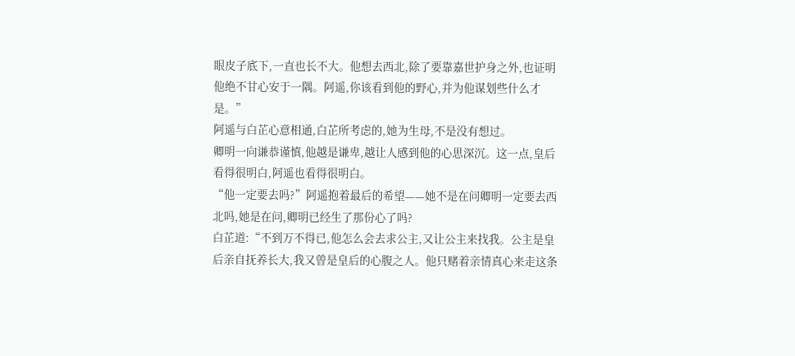眼皮子底下,一直也长不大。他想去西北,除了要靠嘉世护身之外,也证明他绝不甘心安于一隅。阿遥,你该看到他的野心,并为他谋划些什么才是。”
阿遥与白芷心意相通,白芷所考虑的,她为生母,不是没有想过。
卿明一向谦恭谨慎,他越是谦卑,越让人感到他的心思深沉。这一点,皇后看得很明白,阿遥也看得很明白。
“他一定要去吗?”阿遥抱着最后的希望——她不是在问卿明一定要去西北吗,她是在问,卿明已经生了那份心了吗?
白芷道:“不到万不得已,他怎么会去求公主,又让公主来找我。公主是皇后亲自抚养长大,我又曾是皇后的心腹之人。他只赌着亲情真心来走这条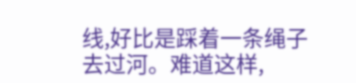线,好比是踩着一条绳子去过河。难道这样,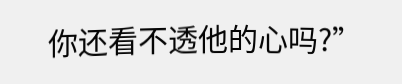你还看不透他的心吗?”